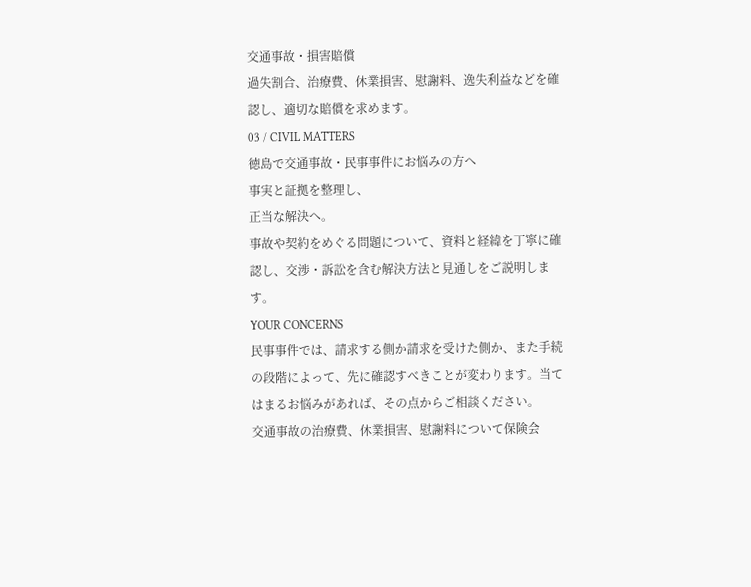交通事故・損害賠償
過失割合、治療費、休業損害、慰謝料、逸失利益などを確認し、適切な賠償を求めます。
03 / CIVIL MATTERS
徳島で交通事故・民事事件にお悩みの方へ
事実と証拠を整理し、
正当な解決へ。
事故や契約をめぐる問題について、資料と経緯を丁寧に確認し、交渉・訴訟を含む解決方法と見通しをご説明します。
YOUR CONCERNS
民事事件では、請求する側か請求を受けた側か、また手続の段階によって、先に確認すべきことが変わります。当てはまるお悩みがあれば、その点からご相談ください。
交通事故の治療費、休業損害、慰謝料について保険会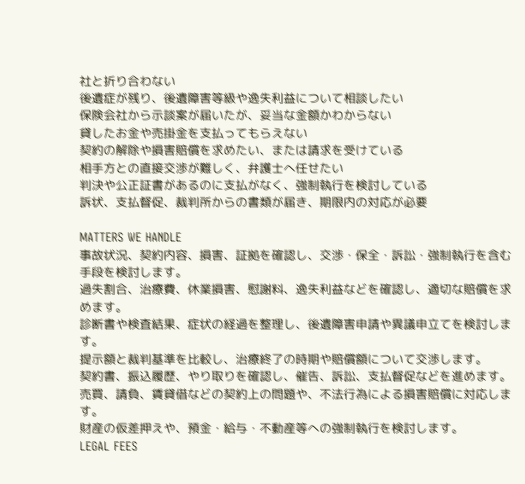社と折り合わない
後遺症が残り、後遺障害等級や逸失利益について相談したい
保険会社から示談案が届いたが、妥当な金額かわからない
貸したお金や売掛金を支払ってもらえない
契約の解除や損害賠償を求めたい、または請求を受けている
相手方との直接交渉が難しく、弁護士へ任せたい
判決や公正証書があるのに支払がなく、強制執行を検討している
訴状、支払督促、裁判所からの書類が届き、期限内の対応が必要

MATTERS WE HANDLE
事故状況、契約内容、損害、証拠を確認し、交渉・保全・訴訟・強制執行を含む手段を検討します。
過失割合、治療費、休業損害、慰謝料、逸失利益などを確認し、適切な賠償を求めます。
診断書や検査結果、症状の経過を整理し、後遺障害申請や異議申立てを検討します。
提示額と裁判基準を比較し、治療終了の時期や賠償額について交渉します。
契約書、振込履歴、やり取りを確認し、催告、訴訟、支払督促などを進めます。
売買、請負、賃貸借などの契約上の問題や、不法行為による損害賠償に対応します。
財産の仮差押えや、預金・給与・不動産等への強制執行を検討します。
LEGAL FEES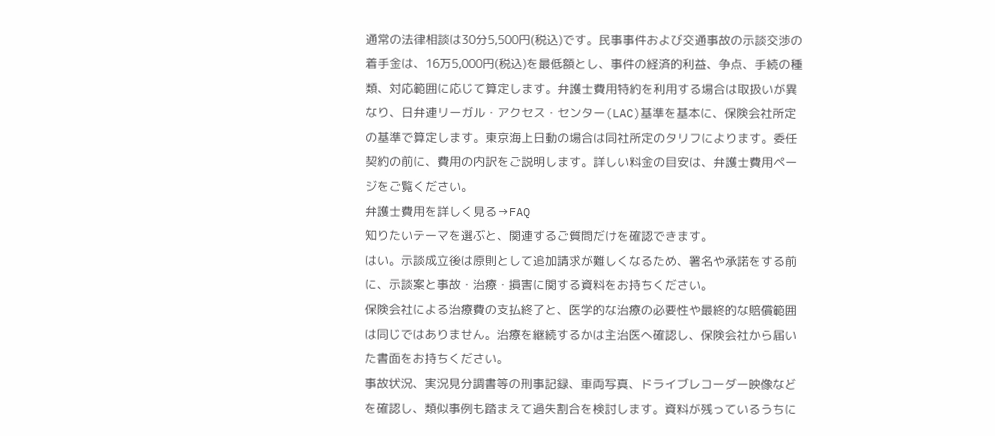通常の法律相談は30分5,500円(税込)です。民事事件および交通事故の示談交渉の着手金は、16万5,000円(税込)を最低額とし、事件の経済的利益、争点、手続の種類、対応範囲に応じて算定します。弁護士費用特約を利用する場合は取扱いが異なり、日弁連リーガル・アクセス・センター(LAC)基準を基本に、保険会社所定の基準で算定します。東京海上日動の場合は同社所定のタリフによります。委任契約の前に、費用の内訳をご説明します。詳しい料金の目安は、弁護士費用ページをご覧ください。
弁護士費用を詳しく見る→FAQ
知りたいテーマを選ぶと、関連するご質問だけを確認できます。
はい。示談成立後は原則として追加請求が難しくなるため、署名や承諾をする前に、示談案と事故・治療・損害に関する資料をお持ちください。
保険会社による治療費の支払終了と、医学的な治療の必要性や最終的な賠償範囲は同じではありません。治療を継続するかは主治医へ確認し、保険会社から届いた書面をお持ちください。
事故状況、実況見分調書等の刑事記録、車両写真、ドライブレコーダー映像などを確認し、類似事例も踏まえて過失割合を検討します。資料が残っているうちに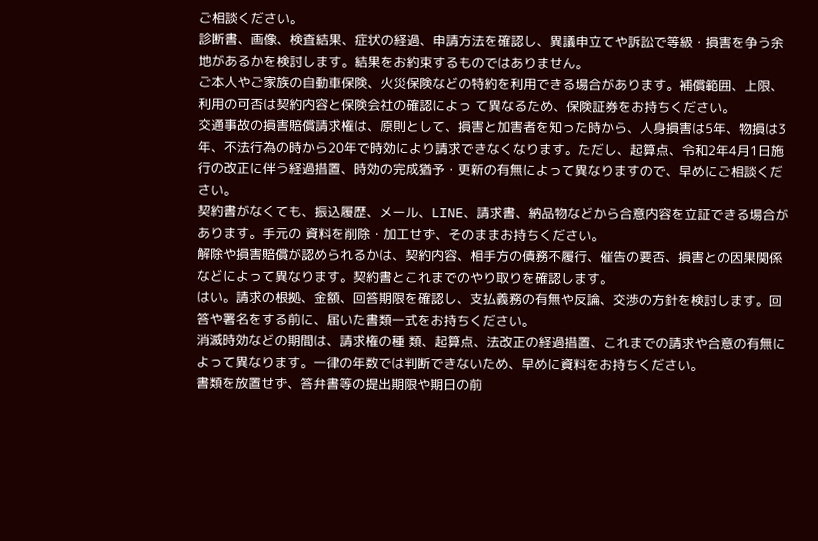ご相談ください。
診断書、画像、検査結果、症状の経過、申請方法を確認し、異議申立てや訴訟で等級・損害を争う余地があるかを検討します。結果をお約束するものではありません。
ご本人やご家族の自動車保険、火災保険などの特約を利用できる場合があります。補償範囲、上限、利用の可否は契約内容と保険会社の確認によっ て異なるため、保険証券をお持ちください。
交通事故の損害賠償請求権は、原則として、損害と加害者を知った時から、人身損害は5年、物損は3年、不法行為の時から20年で時効により請求できなくなります。ただし、起算点、令和2年4月1日施行の改正に伴う経過措置、時効の完成猶予・更新の有無によって異なりますので、早めにご相談ください。
契約書がなくても、振込履歴、メール、LINE、請求書、納品物などから合意内容を立証できる場合があります。手元の 資料を削除・加工せず、そのままお持ちください。
解除や損害賠償が認められるかは、契約内容、相手方の債務不履行、催告の要否、損害との因果関係などによって異なります。契約書とこれまでのやり取りを確認します。
はい。請求の根拠、金額、回答期限を確認し、支払義務の有無や反論、交渉の方針を検討します。回答や署名をする前に、届いた書類一式をお持ちください。
消滅時効などの期間は、請求権の種 類、起算点、法改正の経過措置、これまでの請求や合意の有無によって異なります。一律の年数では判断できないため、早めに資料をお持ちください。
書類を放置せず、答弁書等の提出期限や期日の前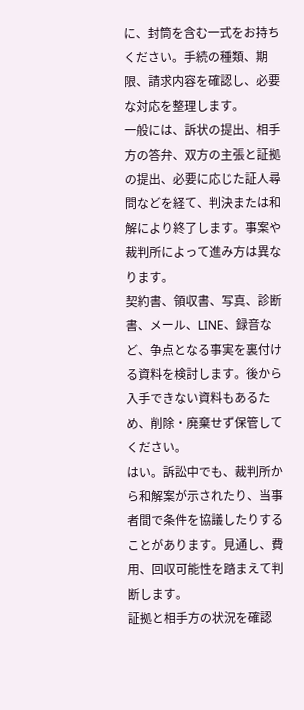に、封筒を含む一式をお持ちください。手続の種類、期限、請求内容を確認し、必要な対応を整理します。
一般には、訴状の提出、相手方の答弁、双方の主張と証拠の提出、必要に応じた証人尋問などを経て、判決または和解により終了します。事案や裁判所によって進み方は異なります。
契約書、領収書、写真、診断書、メール、LINE、録音など、争点となる事実を裏付ける資料を検討します。後から入手できない資料もあるため、削除・廃棄せず保管してください。
はい。訴訟中でも、裁判所から和解案が示されたり、当事者間で条件を協議したりすることがあります。見通し、費用、回収可能性を踏まえて判断します。
証拠と相手方の状況を確認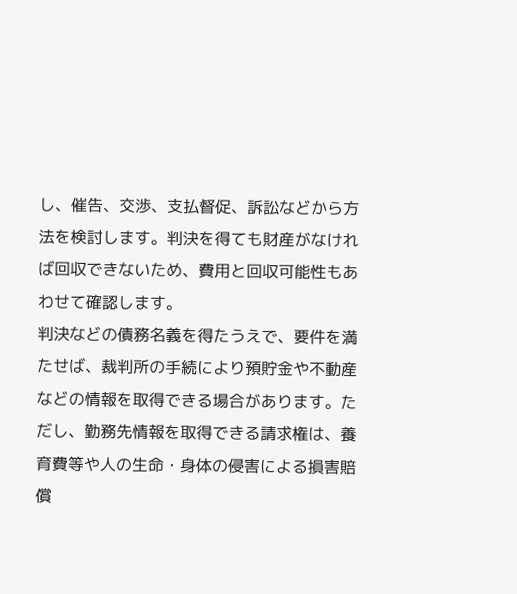し、催告、交渉、支払督促、訴訟などから方法を検討します。判決を得ても財産がなければ回収できないため、費用と回収可能性もあわせて確認します。
判決などの債務名義を得たうえで、要件を満たせば、裁判所の手続により預貯金や不動産などの情報を取得できる場合があります。ただし、勤務先情報を取得できる請求権は、養育費等や人の生命・身体の侵害による損害賠償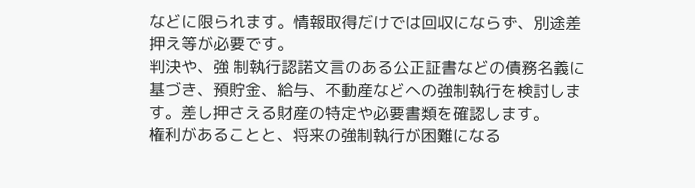などに限られます。情報取得だけでは回収にならず、別途差押え等が必要です。
判決や、強 制執行認諾文言のある公正証書などの債務名義に基づき、預貯金、給与、不動産などへの強制執行を検討します。差し押さえる財産の特定や必要書類を確認します。
権利があることと、将来の強制執行が困難になる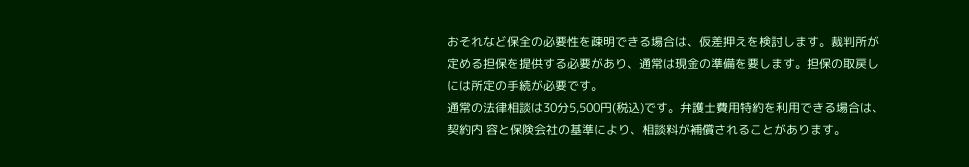おそれなど保全の必要性を疎明できる場合は、仮差押えを検討します。裁判所が定める担保を提供する必要があり、通常は現金の準備を要します。担保の取戻しには所定の手続が必要です。
通常の法律相談は30分5,500円(税込)です。弁護士費用特約を利用できる場合は、契約内 容と保険会社の基準により、相談料が補償されることがあります。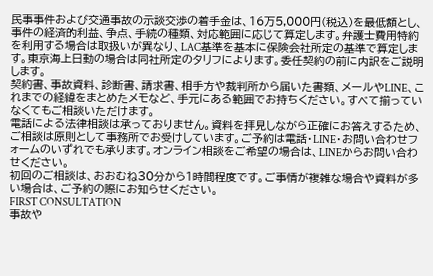民事事件および交通事故の示談交渉の着手金は、16万5,000円(税込)を最低額とし、事件の経済的利益、争点、手続の種類、対応範囲に応じて算定します。弁護士費用特約を利用する場合は取扱いが異なり、LAC基準を基本に保険会社所定の基準で算定します。東京海上日動の場合は同社所定のタリフによります。委任契約の前に内訳をご説明します。
契約書、事故資料、診断書、請求書、相手方や裁判所から届いた書類、メールやLINE、これまでの経緯をまとめたメモなど、手元にある範囲でお持ちください。すべて揃っていなくてもご相談いただけます。
電話による法律相談は承っておりません。資料を拝見しながら正確にお答えするため、ご相談は原則として事務所でお受けしています。ご予約は電話・LINE・お問い合わせフォームのいずれでも承ります。オンライン相談をご希望の場合は、LINEからお問い合わせください。
初回のご相談は、おおむね30分から1時間程度です。ご事情が複雑な場合や資料が多い場合は、ご予約の際にお知らせください。
FIRST CONSULTATION
事故や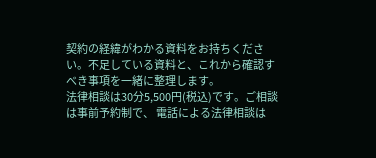契約の経緯がわかる資料をお持ちください。不足している資料と、これから確認すべき事項を一緒に整理します。
法律相談は30分5,500円(税込)です。ご相談は事前予約制で、 電話による法律相談は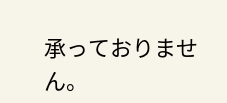承っておりません。